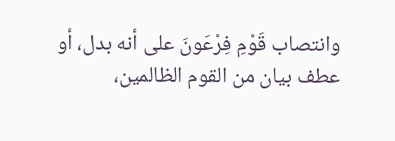وانتصاب قَوْمِ فِرْعَونَ على أنه بدل، أو عطف بيان من القوم الظالمين،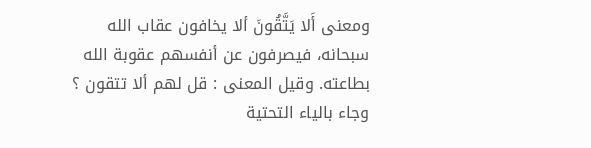ومعنى أَلا يَتَّقُونَ ألا يخافون عقاب الله سبحانه، فيصرفون عن أنفسهم عقوبة الله بطاعته. وقيل المعنى : قل لهم ألا تتقون ؟ وجاء بالياء التحتية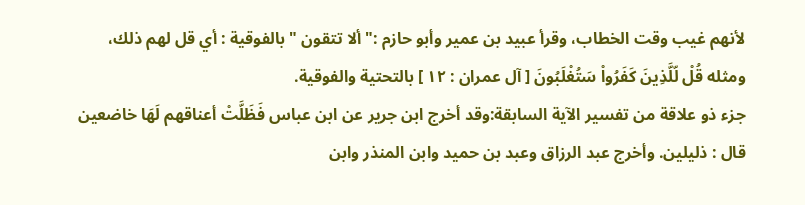لأنهم غيب وقت الخطاب، وقرأ عبيد بن عمير وأبو حازم :" ألا تتقون " بالفوقية : أي قل لهم ذلك، ومثله قُلْ لّلَّذِينَ كَفَرُواْ سَتُغْلَبُونَ [ آل عمران : ١٢ ] بالتحتية والفوقية.
جزء ذو علاقة من تفسير الآية السابقة:وقد أخرج ابن جرير عن ابن عباس فَظَلَّتْ أعناقهم لَهَا خاضعين قال : ذليلين. وأخرج عبد الرزاق وعبد بن حميد وابن المنذر وابن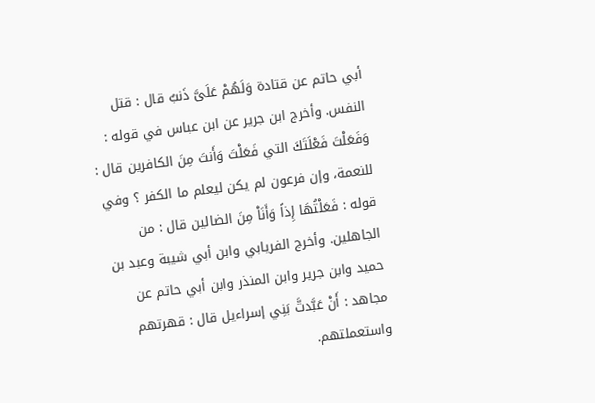أبي حاتم عن قتادة وَلَهُمْ عَلَىَّ ذَنبٌ قال : قتل النفس. وأخرج ابن جرير عن ابن عباس في قوله : وَفَعَلْتَ فَعْلَتَكَ التي فَعَلْتَ وَأَنتَ مِنَ الكافرين قال : للنعمة، وإن فرعون لم يكن ليعلم ما الكفر ؟ وفي قوله : فَعَلْتُهَا إِذاً وَأَنَاْ مِنَ الضالين قال : من الجاهلين. وأخرج الفريابي وابن أبي شيبة وعبد بن حميد وابن جرير وابن المنذر وابن أبي حاتم عن مجاهد : أَنْ عَبَّدتَّ بَنِي إسراءيل قال : قهرتهم واستعملتهم.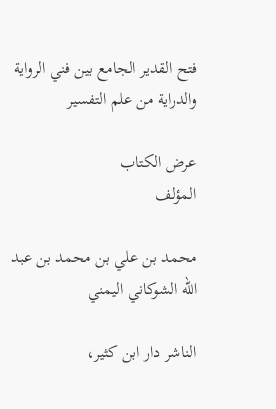فتح القدير الجامع بين فني الرواية والدراية من علم التفسير

عرض الكتاب
المؤلف

محمد بن علي بن محمد بن عبد الله الشوكاني اليمني

الناشر دار ابن كثير،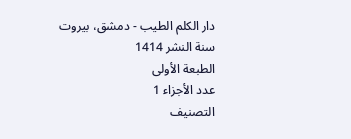دار الكلم الطيب - دمشق، بيروت
سنة النشر 1414
الطبعة الأولى
عدد الأجزاء 1
التصنيف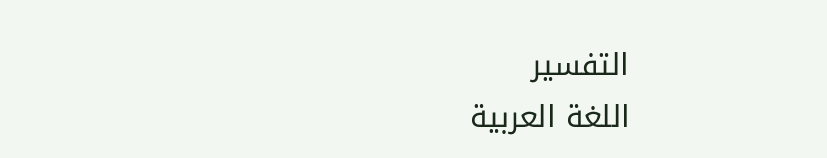التفسير
اللغة العربية